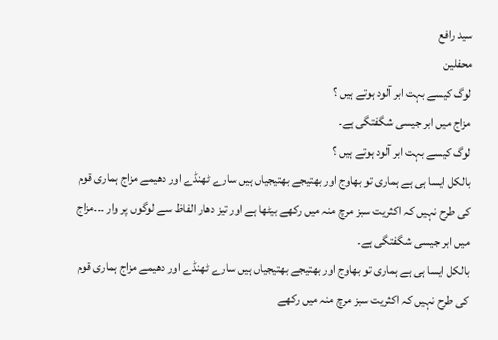سید رافع
محفلین
لوگ کیسے بہت ابر آلود ہوتے ہیں ؟
مزاج میں ابر جیسی شگفتگی ہے۔
لوگ کیسے بہت ابر آلود ہوتے ہیں ؟
بالکل ایسا ہی ہے ہماری تو بھاوج اور بھتیجے بھتیجیاں ہیں سارے ٹھنڈے اور دھیمے مزاج ہماری قوم کی طرح نہیں کہ اکثریت سبز مرچ منہ میں رکھے بیٹھا ہے اور تیز دھار الفاظ سے لوگوں پر وار ۔۔۔مزاج میں ابر جیسی شگفتگی ہے۔
بالکل ایسا ہی ہے ہماری تو بھاوج اور بھتیجے بھتیجیاں ہیں سارے ٹھنڈے اور دھیمے مزاج ہماری قوم کی طرح نہیں کہ اکثریت سبز مرچ منہ میں رکھے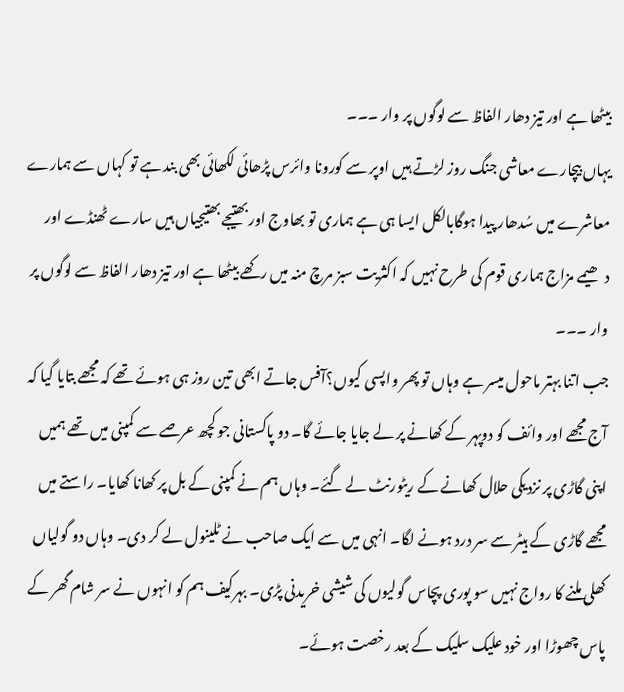بیٹھا ہے اور تیز دھار الفاظ سے لوگوں پر وار ۔۔۔
یہاں بیچارے معاشی جنگ روز لڑتے ہیں اوپر سے کورونا وائرس پڑھائی لکھائی بھی بند ہے تو کہاں سے ہمارے معاشرے میں سُدھار پیدا ہوگابالکل ایسا ہی ہے ہماری تو بھاوج اور بھتیجے بھتیجیاں ہیں سارے ٹھنڈے اور دھیمے مزاج ہماری قوم کی طرح نہیں کہ اکثریت سبز مرچ منہ میں رکھے بیٹھا ہے اور تیز دھار الفاظ سے لوگوں پر وار ۔۔۔
جب اتنا بہتر ماحول میسر ہے وہاں تو پھر واپسی کیوں؟آفس جاتے ابھی تین روز ہی ہوئے تھے کہ مجھے بتایا گیا کہ آج مجھے اور وائف کو دوپہر کے کھانے پر لے جایا جائے گا۔ دو پاکستانی جو کچھ عرصے سے کمپنی میں تھے ہمیں اپنی گاڑی پر نزدیکی حلال کھانے کے ریٹورنٹ لے گئے۔ وہاں ہم نے کمپنی کے بل پر کھانا کھایا۔ راستے میں مجھے گاڑی کے ہیٹر سے سر درد ہونے لگا۔ انہی میں سے ایک صاحب نے ٹلینول لے کر دی۔ وہاں دو گولیاں کھلی ملنے کا رواج نہیں سو پوری پچاس گولیوں کی شیشی خریدنی پڑی۔ بہرکیف ہم کو انہوں نے سر شام گھر کے پاس چھوڑا اور خود علیک سلیک کے بعد رخصت ہوئے۔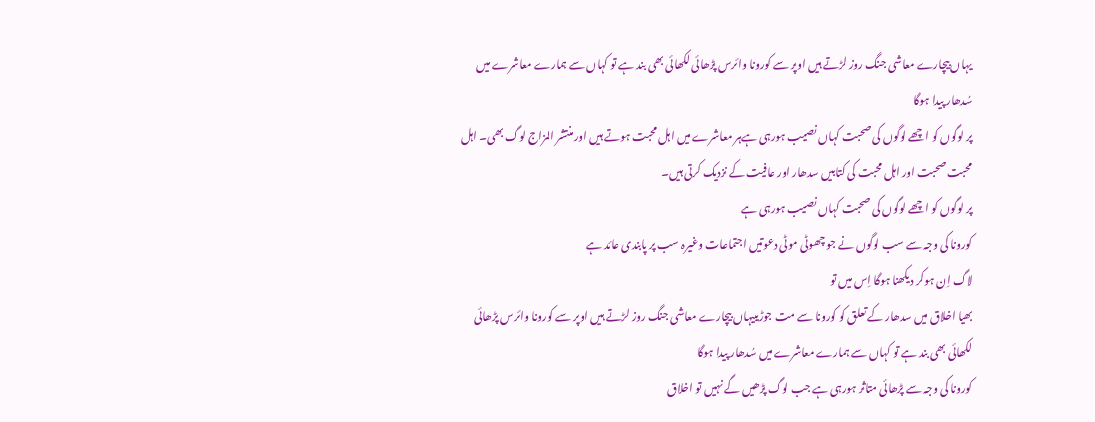یہاں بیچارے معاشی جنگ روز لڑتے ہیں اوپر سے کورونا وائرس پڑھائی لکھائی بھی بند ہے تو کہاں سے ہمارے معاشرے میں سُدھار پیدا ہوگا
پر لوگوں کو اچھے لوگوں کی صحبت کہاں نصیب ہورہی ہےہر معاشرے میں اہل محبت ہوتے ہیں اور منتشر المزاج لوگ بھی۔ اہل محبت صحبت اور اہل محبت کی کتابیں سدھار اور عافیت کے نزدیک کرتی ہیں۔
پر لوگوں کو اچھے لوگوں کی صحبت کہاں نصیب ہورہی ہے
کورونا کی وجہ سے سب لوگوں نے جو چھوٹی موٹی دعوتیں اجتماعات وغیرہ سب پر پابندی عائد ہے
لاگ اِن ہوکر دیکھنا ہوگا اِس میں تو
بھیا اخلاق میں سدھار کے تعلق کو کورونا سے مت جوڑیںیہاں بیچارے معاشی جنگ روز لڑتے ہیں اوپر سے کورونا وائرس پڑھائی لکھائی بھی بند ہے تو کہاں سے ہمارے معاشرے میں سُدھار پیدا ہوگا
کورونا کی وجہ سے پڑھائی متاثر ہورہی ہے جب لوگ پڑھیں گے نہیں تو اخلاق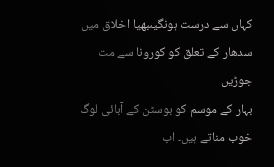کہاں سے درست ہونگیںبھیا اخلاق میں سدھار کے تعلق کو کورونا سے مت جوڑیں
بہار کے موسم کو بوسٹن کے آبائی لوگ خوب مناتے ہیں۔ اب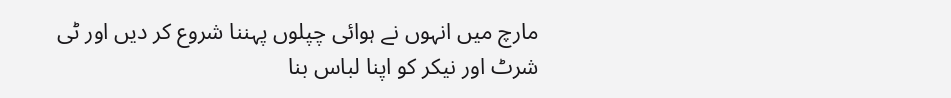مارچ میں انہوں نے ہوائی چپلوں پہننا شروع کر دیں اور ٹی شرٹ اور نیکر کو اپنا لباس بنا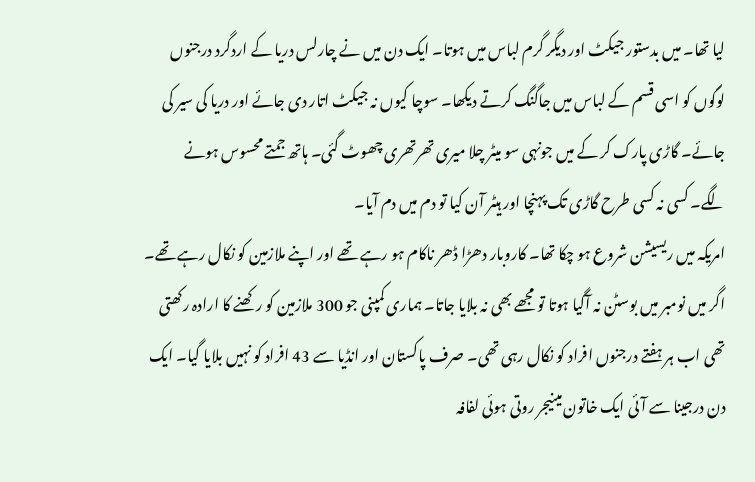لیا تھا۔ میں بدستور جیکٹ اور دیگر گرم لباس میں ہوتا۔ ایک دن میں نے چارلس دریا کے اردگرد درجنوں لوگوں کو اسی قسم کے لباس میں جاگنگ کرتے دیکھا۔ سوچا کیوں نہ جیکٹ اتار دی جائے اور دریا کی سیر کی جائے۔ گاڑی پارک کر کے میں جونہی سو میٹر چلا میری تھرتھری چھوٹ گئی۔ ہاتھ جمتے محسوس ہونے لگے۔ کسی نہ کسی طرح گاڑی تک پہنچا اور ہیٹر آن کیا تو دم میں دم آیا۔
امریکہ میں ریسیشن شروع ہو چکا تھا۔ کاروبار دھڑا ڈھر ناکام ہو رہے تھے اور اپنے ملازمین کو نکال رہے تھے۔ اگر میں نومبر میں بوسٹن نہ آگیا ہوتا تو مجھے بھی نہ بلایا جاتا۔ ہماری کمپنی جو 300 ملازمین کو رکھنے کا ارادہ رکھتی تھی اب ہر ہفتے درجنوں افراد کو نکال رہی تھی۔ صرف پاکستان اور انڈیا سے 43 افراد کو نہیں بلایا گیا۔ ایک دن درجینا سے آئی ایک خاتون مینیجر روتی ہوئی لفافہ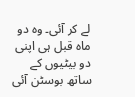لے کر آئی۔ وہ دو ماہ قبل ہی اپنی دو بیٹیوں کے ساتھ بوسٹن آئی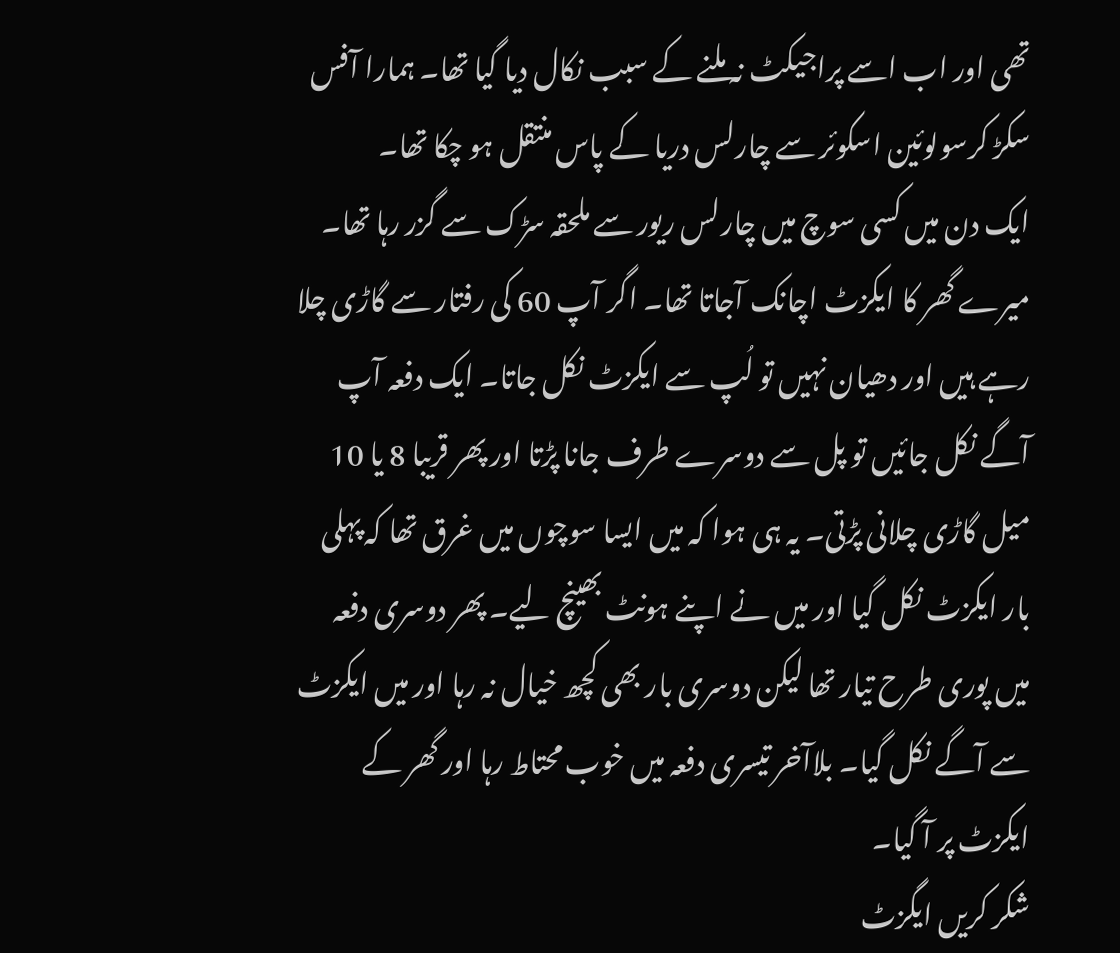تھی اور اب اسے پراجیکٹ نہ ملنے کے سبب نکال دیا گیا تھا۔ ہمارا آفس سکڑ کرسولوئین اسکوئر سے چارلس دریا کے پاس منتقل ہو چکا تھا۔
ایک دن میں کسی سوچ میں چارلس ریور سے ملحقہ سڑک سے گزر رہا تھا۔ میرے گھر کا ایکزٹ اچانک آجاتا تھا۔ اگر آپ 60 کی رفتار سے گاڑی چلا رہے ہیں اور دھیان نہیں تو لُپ سے ایکزٹ نکل جاتا۔ ایک دفعہ آپ آگے نکل جائیں تو پل سے دوسرے طرف جانا پڑتا اور پھر قریبا 8 یا 10 میل گاڑی چلانی پڑتی۔ یہ ہی ہوا کہ میں ایسا سوچوں میں غرق تھا کہ پہلی بار ایکزٹ نکل گیا اور میں نے اپنے ہونٹ بھینچ لیے۔ پھر دوسری دفعہ میں پوری طرح تیار تھا لیکن دوسری بار بھی کچھ خیال نہ رہا اور میں ایکزٹ سے آگے نکل گیا۔ بلاآخر تیسری دفعہ میں خوب محتاط رہا اور گھر کے ایکزٹ پر آ گیا۔
شکر کریں ایگزٹ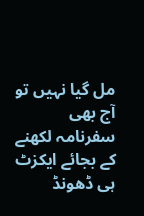مل گیا نہیں تو آج بھی سفرنامہ لکھنے کے بجائے ایکزٹ ہی ڈھونڈ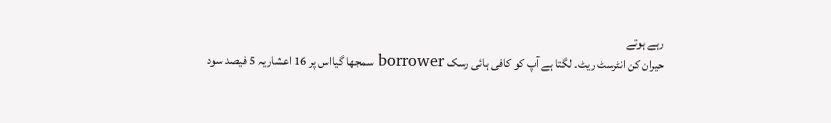رہے ہوتے
حیران کن انٹرسٹ ریٹ۔ لگتا ہے آپ کو کافی ہائی رسک borrower سمجھا گیااس پر 16 اعشاریہ 5 فیصد سود